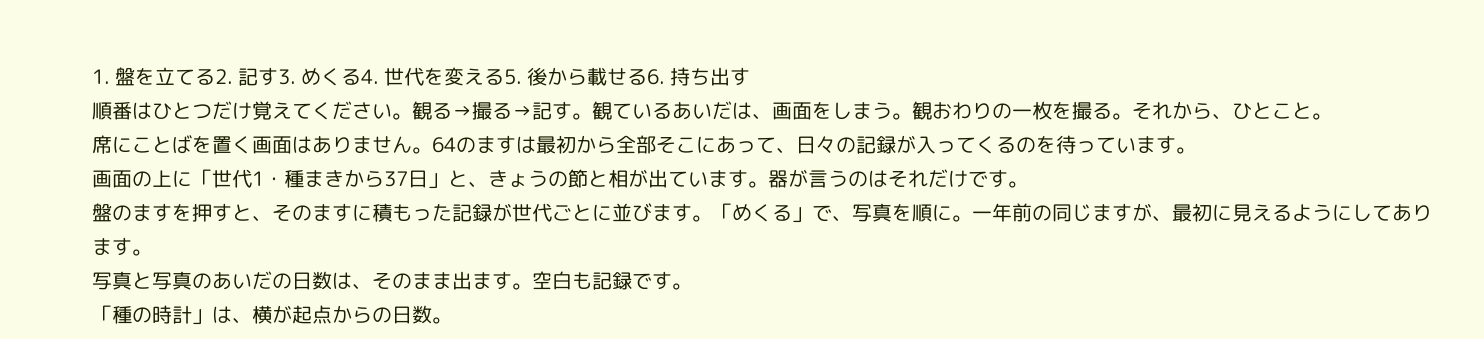1. 盤を立てる2. 記す3. めくる4. 世代を変える5. 後から載せる6. 持ち出す
順番はひとつだけ覚えてください。観る→撮る→記す。観ているあいだは、画面をしまう。観おわりの一枚を撮る。それから、ひとこと。
席にことばを置く画面はありません。64のますは最初から全部そこにあって、日々の記録が入ってくるのを待っています。
画面の上に「世代1・種まきから37日」と、きょうの節と相が出ています。器が言うのはそれだけです。
盤のますを押すと、そのますに積もった記録が世代ごとに並びます。「めくる」で、写真を順に。一年前の同じますが、最初に見えるようにしてあります。
写真と写真のあいだの日数は、そのまま出ます。空白も記録です。
「種の時計」は、横が起点からの日数。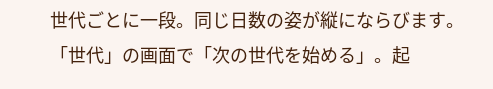世代ごとに一段。同じ日数の姿が縦にならびます。
「世代」の画面で「次の世代を始める」。起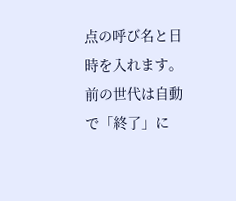点の呼び名と日時を入れます。前の世代は自動で「終了」に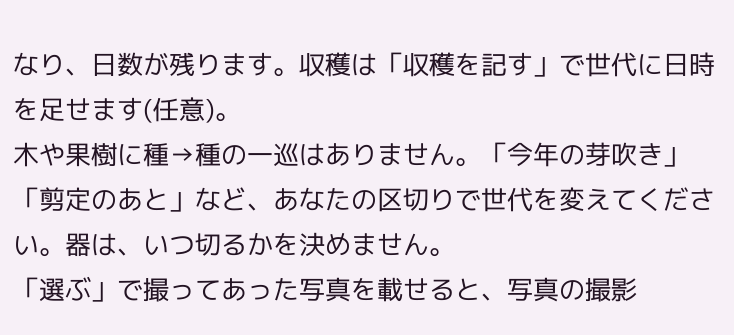なり、日数が残ります。収穫は「収穫を記す」で世代に日時を足せます(任意)。
木や果樹に種→種の一巡はありません。「今年の芽吹き」「剪定のあと」など、あなたの区切りで世代を変えてください。器は、いつ切るかを決めません。
「選ぶ」で撮ってあった写真を載せると、写真の撮影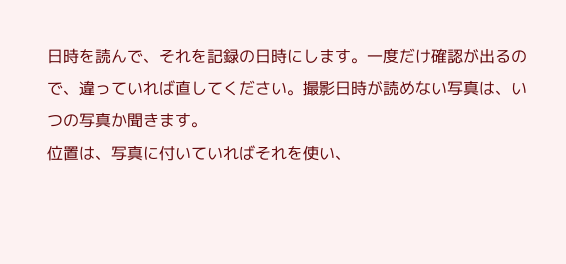日時を読んで、それを記録の日時にします。一度だけ確認が出るので、違っていれば直してください。撮影日時が読めない写真は、いつの写真か聞きます。
位置は、写真に付いていればそれを使い、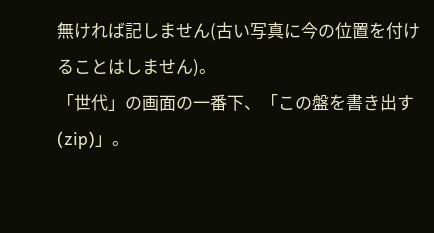無ければ記しません(古い写真に今の位置を付けることはしません)。
「世代」の画面の一番下、「この盤を書き出す(zip)」。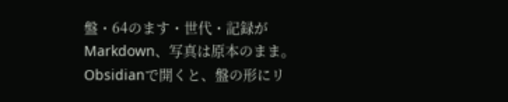盤・64のます・世代・記録がMarkdown、写真は原本のまま。Obsidianで開くと、盤の形にリ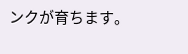ンクが育ちます。